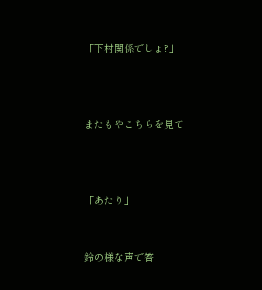「下村関係でしょ?」



またもやこちらを見て



「あたり」


鈴の様な声で答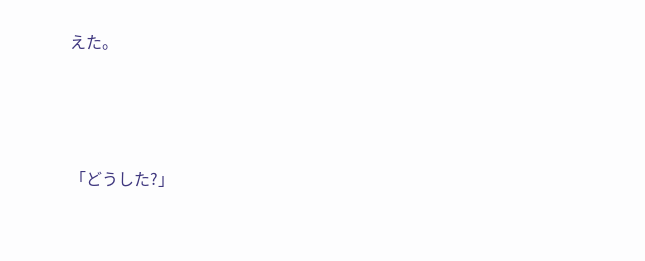えた。




「どうした?」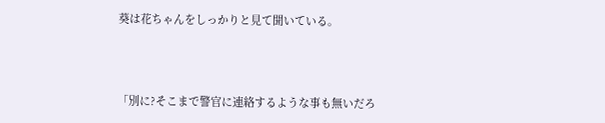葵は花ちゃんをしっかりと見て聞いている。



「別に?そこまで警官に連絡するような事も無いだろ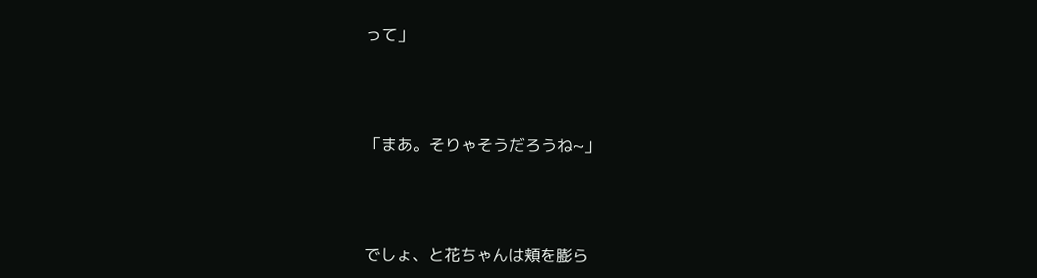って」



「まあ。そりゃそうだろうね~」



でしょ、と花ちゃんは頬を膨ら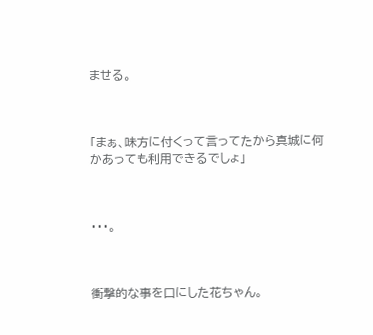ませる。



「まぁ、味方に付くって言ってたから真城に何かあっても利用できるでしょ」



・・・。



衝撃的な事を口にした花ちゃん。